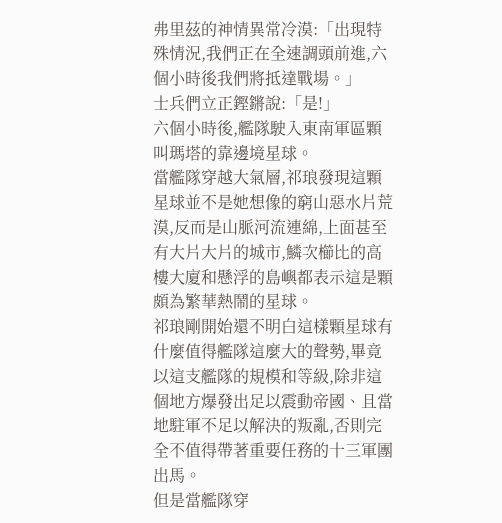弗里茲的神情異常冷漠:「出現特殊情況,我們正在全速調頭前進,六個小時後我們將抵達戰場。」
士兵們立正鏗鏘說:「是!」
六個小時後,艦隊駛入東南軍區顆叫瑪塔的靠邊境星球。
當艦隊穿越大氣層,祁琅發現這顆星球並不是她想像的窮山惡水片荒漠,反而是山脈河流連綿,上面甚至有大片大片的城市,鱗次櫛比的高樓大廈和懸浮的島嶼都表示這是顆頗為繁華熱鬧的星球。
祁琅剛開始還不明白這樣顆星球有什麼值得艦隊這麼大的聲勢,畢竟以這支艦隊的規模和等級,除非這個地方爆發出足以震動帝國、且當地駐軍不足以解決的叛亂,否則完全不值得帶著重要任務的十三軍團出馬。
但是當艦隊穿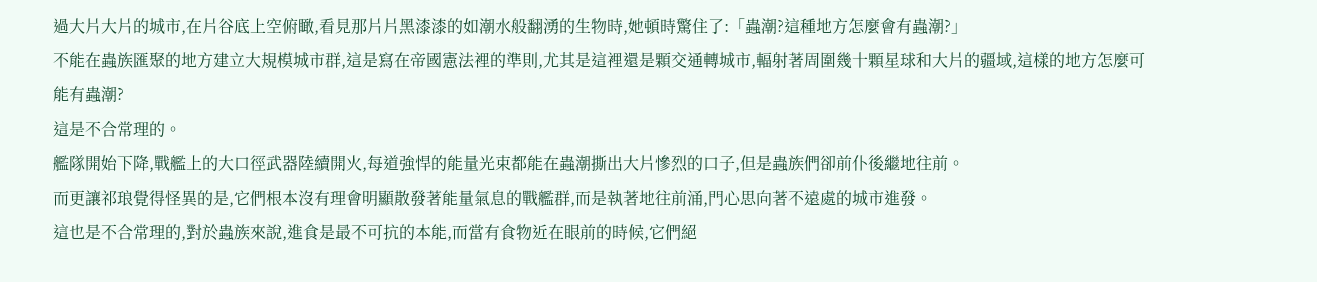過大片大片的城市,在片谷底上空俯瞰,看見那片片黑漆漆的如潮水般翻湧的生物時,她頓時驚住了:「蟲潮?這種地方怎麼會有蟲潮?」
不能在蟲族匯聚的地方建立大規模城市群,這是寫在帝國憲法裡的準則,尤其是這裡還是顆交通轉城市,輻射著周圍幾十顆星球和大片的疆域,這樣的地方怎麼可能有蟲潮?
這是不合常理的。
艦隊開始下降,戰艦上的大口徑武器陸續開火,每道強悍的能量光束都能在蟲潮撕出大片慘烈的口子,但是蟲族們卻前仆後繼地往前。
而更讓祁琅覺得怪異的是,它們根本沒有理會明顯散發著能量氣息的戰艦群,而是執著地往前涌,門心思向著不遠處的城市進發。
這也是不合常理的,對於蟲族來說,進食是最不可抗的本能,而當有食物近在眼前的時候,它們絕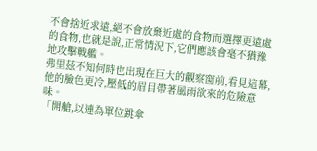不會捨近求遠,絕不會放棄近處的食物而選擇更遠處的食物,也就是說,正常情況下,它們應該會毫不猶豫地攻擊戰艦。
弗里茲不知何時也出現在巨大的觀察窗前,看見這幕,他的臉色更冷,壓低的眉目帶著風雨欲來的危險意味。
「開艙,以連為單位跳傘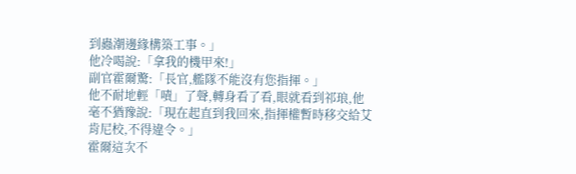到蟲潮邊緣構築工事。」
他冷喝說:「拿我的機甲來!」
副官霍爾驚:「長官,艦隊不能沒有您指揮。」
他不耐地輕「嘖」了聲,轉身看了看,眼就看到祁琅,他毫不猶豫說:「現在起直到我回來,指揮權暫時移交給艾肯尼校,不得違令。」
霍爾這次不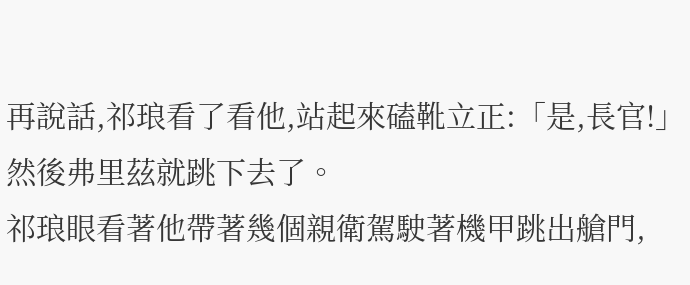再說話,祁琅看了看他,站起來磕靴立正:「是,長官!」
然後弗里茲就跳下去了。
祁琅眼看著他帶著幾個親衛駕駛著機甲跳出艙門,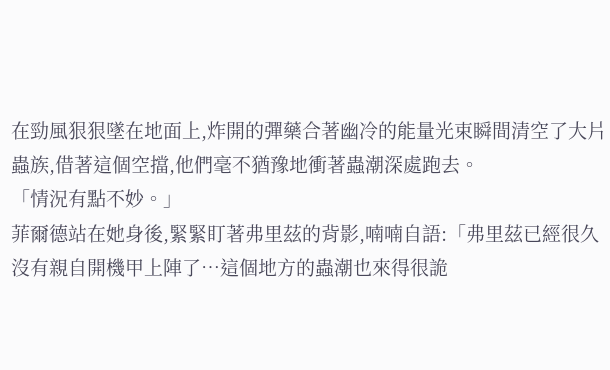在勁風狠狠墜在地面上,炸開的彈藥合著幽冷的能量光束瞬間清空了大片蟲族,借著這個空擋,他們毫不猶豫地衝著蟲潮深處跑去。
「情況有點不妙。」
菲爾德站在她身後,緊緊盯著弗里茲的背影,喃喃自語:「弗里茲已經很久沒有親自開機甲上陣了…這個地方的蟲潮也來得很詭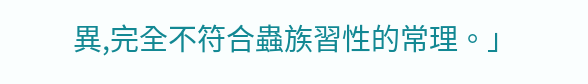異,完全不符合蟲族習性的常理。」